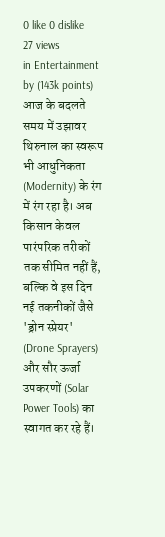0 like 0 dislike
27 views
in Entertainment by (143k points)
आज के बदलते समय में उझावर थिरुनाल का स्वरूप भी आधुनिकता (Modernity) के रंग में रंग रहा है। अब किसान केवल पारंपरिक तरीकों तक सीमित नहीं हैं, बल्कि वे इस दिन नई तकनीकों जैसे 'ड्रोन स्प्रेयर' (Drone Sprayers) और सौर ऊर्जा उपकरणों (Solar Power Tools) का स्वागत कर रहे हैं।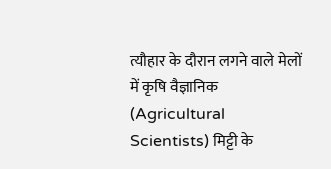त्यौहार के दौरान लगने वाले मेलों में कृषि वैज्ञानिक (Agricultural Scientists) मिट्टी के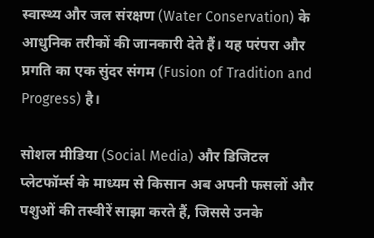स्वास्थ्य और जल संरक्षण (Water Conservation) के आधुनिक तरीकों की जानकारी देते हैं। यह परंपरा और प्रगति का एक सुंदर संगम (Fusion of Tradition and Progress) है।

सोशल मीडिया (Social Media) और डिजिटल प्लेटफॉर्म्स के माध्यम से किसान अब अपनी फसलों और पशुओं की तस्वीरें साझा करते हैं, जिससे उनके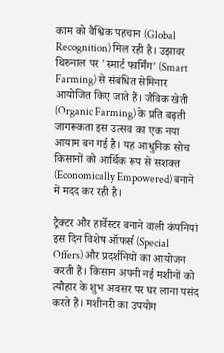काम को वैश्विक पहचान (Global Recognition) मिल रही है। उझावर थिरुनाल पर 'स्मार्ट फार्मिंग' (Smart Farming) से संबंधित सेमिनार आयोजित किए जाते हैं। जैविक खेती (Organic Farming) के प्रति बढ़ती जागरूकता इस उत्सव का एक नया आयाम बन गई है। यह आधुनिक सोच किसानों को आर्थिक रूप से सशक्त (Economically Empowered) बनाने में मदद कर रही है।

ट्रैक्टर और हार्वेस्टर बनाने वाली कंपनियां इस दिन विशेष ऑफर्स (Special Offers) और प्रदर्शनियों का आयोजन करती हैं। किसान अपनी नई मशीनों को त्यौहार के शुभ अवसर पर घर लाना पसंद करते हैं। मशीनरी का उपयोग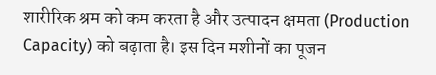शारीरिक श्रम को कम करता है और उत्पादन क्षमता (Production Capacity) को बढ़ाता है। इस दिन मशीनों का पूजन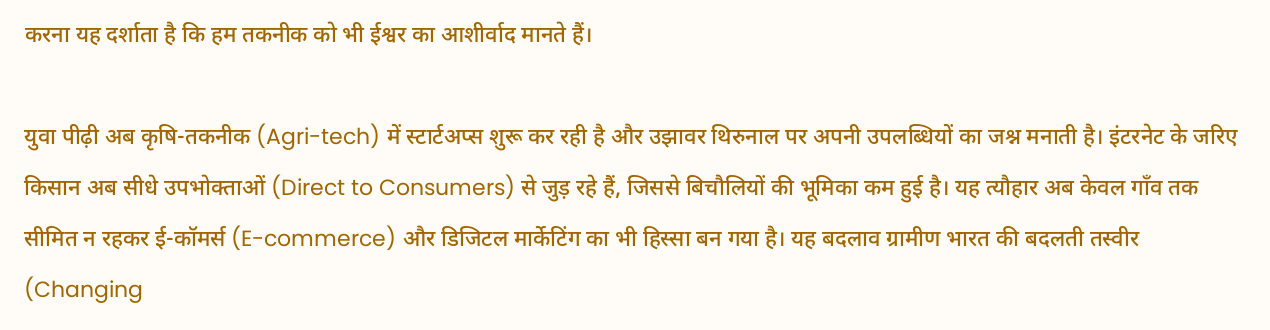करना यह दर्शाता है कि हम तकनीक को भी ईश्वर का आशीर्वाद मानते हैं।

युवा पीढ़ी अब कृषि-तकनीक (Agri-tech) में स्टार्टअप्स शुरू कर रही है और उझावर थिरुनाल पर अपनी उपलब्धियों का जश्न मनाती है। इंटरनेट के जरिए किसान अब सीधे उपभोक्ताओं (Direct to Consumers) से जुड़ रहे हैं, जिससे बिचौलियों की भूमिका कम हुई है। यह त्यौहार अब केवल गाँव तक सीमित न रहकर ई-कॉमर्स (E-commerce) और डिजिटल मार्केटिंग का भी हिस्सा बन गया है। यह बदलाव ग्रामीण भारत की बदलती तस्वीर (Changing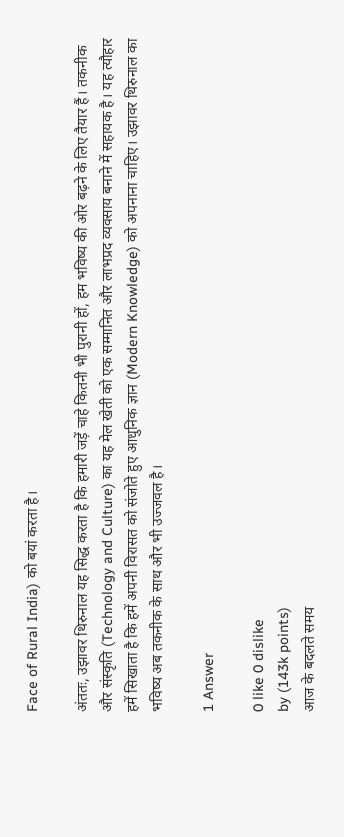Face of Rural India) को बयां करता है।

अंततः, उझावर थिरुनाल यह सिद्ध करता है कि हमारी जड़ें चाहे कितनी भी पुरानी हों, हम भविष्य की ओर बढ़ने के लिए तैयार हैं। तकनीक और संस्कृति (Technology and Culture) का यह मेल खेती को एक सम्मानित और लाभप्रद व्यवसाय बनाने में सहायक है। यह त्यौहार हमें सिखाता है कि हमें अपनी विरासत को संजोते हुए आधुनिक ज्ञान (Modern Knowledge) को अपनाना चाहिए। उझावर थिरुनाल का भविष्य अब तकनीक के साथ और भी उज्जवल है।

1 Answer

0 like 0 dislike
by (143k points)
आज के बदलते समय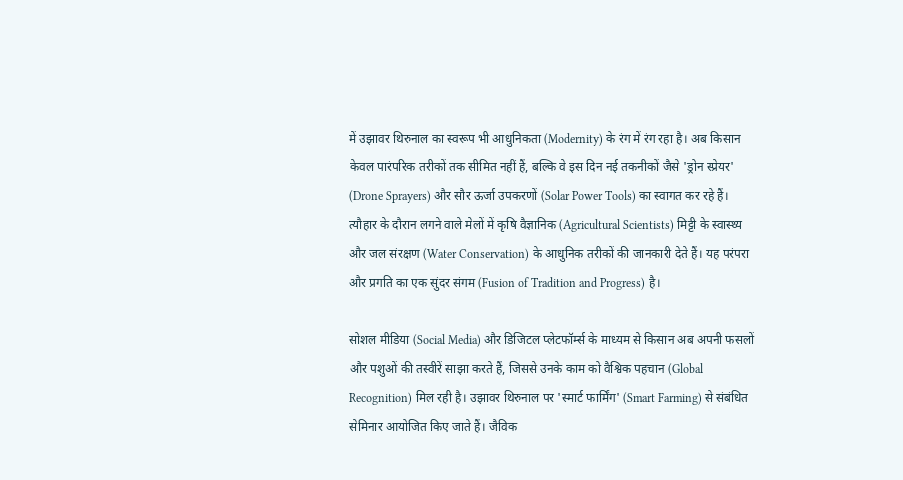में उझावर थिरुनाल का स्वरूप भी आधुनिकता (Modernity) के रंग में रंग रहा है। अब किसान केवल पारंपरिक तरीकों तक सीमित नहीं हैं, बल्कि वे इस दिन नई तकनीकों जैसे 'ड्रोन स्प्रेयर' (Drone Sprayers) और सौर ऊर्जा उपकरणों (Solar Power Tools) का स्वागत कर रहे हैं। त्यौहार के दौरान लगने वाले मेलों में कृषि वैज्ञानिक (Agricultural Scientists) मिट्टी के स्वास्थ्य और जल संरक्षण (Water Conservation) के आधुनिक तरीकों की जानकारी देते हैं। यह परंपरा और प्रगति का एक सुंदर संगम (Fusion of Tradition and Progress) है।

सोशल मीडिया (Social Media) और डिजिटल प्लेटफॉर्म्स के माध्यम से किसान अब अपनी फसलों और पशुओं की तस्वीरें साझा करते हैं, जिससे उनके काम को वैश्विक पहचान (Global Recognition) मिल रही है। उझावर थिरुनाल पर 'स्मार्ट फार्मिंग' (Smart Farming) से संबंधित सेमिनार आयोजित किए जाते हैं। जैविक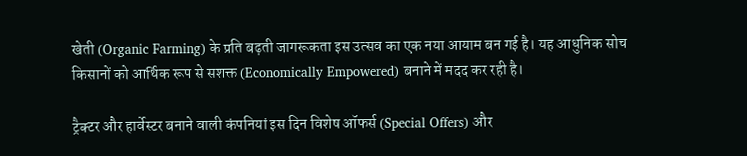खेती (Organic Farming) के प्रति बढ़ती जागरूकता इस उत्सव का एक नया आयाम बन गई है। यह आधुनिक सोच किसानों को आर्थिक रूप से सशक्त (Economically Empowered) बनाने में मदद कर रही है।

ट्रैक्टर और हार्वेस्टर बनाने वाली कंपनियां इस दिन विशेष ऑफर्स (Special Offers) और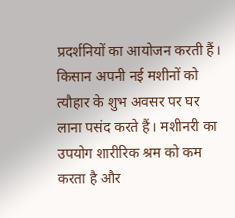प्रदर्शनियों का आयोजन करती हैं। किसान अपनी नई मशीनों को त्यौहार के शुभ अवसर पर घर लाना पसंद करते हैं। मशीनरी का उपयोग शारीरिक श्रम को कम करता है और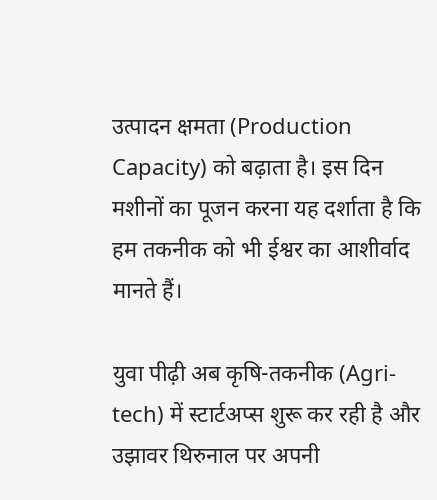उत्पादन क्षमता (Production Capacity) को बढ़ाता है। इस दिन मशीनों का पूजन करना यह दर्शाता है कि हम तकनीक को भी ईश्वर का आशीर्वाद मानते हैं।

युवा पीढ़ी अब कृषि-तकनीक (Agri-tech) में स्टार्टअप्स शुरू कर रही है और उझावर थिरुनाल पर अपनी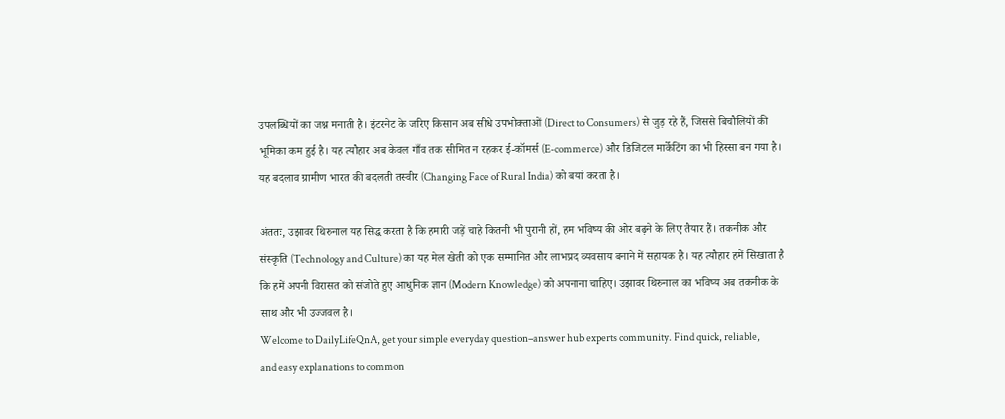उपलब्धियों का जश्न मनाती है। इंटरनेट के जरिए किसान अब सीधे उपभोक्ताओं (Direct to Consumers) से जुड़ रहे हैं, जिससे बिचौलियों की भूमिका कम हुई है। यह त्यौहार अब केवल गाँव तक सीमित न रहकर ई-कॉमर्स (E-commerce) और डिजिटल मार्केटिंग का भी हिस्सा बन गया है। यह बदलाव ग्रामीण भारत की बदलती तस्वीर (Changing Face of Rural India) को बयां करता है।

अंततः, उझावर थिरुनाल यह सिद्ध करता है कि हमारी जड़ें चाहे कितनी भी पुरानी हों, हम भविष्य की ओर बढ़ने के लिए तैयार हैं। तकनीक और संस्कृति (Technology and Culture) का यह मेल खेती को एक सम्मानित और लाभप्रद व्यवसाय बनाने में सहायक है। यह त्यौहार हमें सिखाता है कि हमें अपनी विरासत को संजोते हुए आधुनिक ज्ञान (Modern Knowledge) को अपनाना चाहिए। उझावर थिरुनाल का भविष्य अब तकनीक के साथ और भी उज्जवल है।
Welcome to DailyLifeQnA, get your simple everyday question–answer hub experts community. Find quick, reliable, and easy explanations to common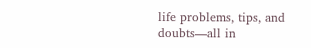life problems, tips, and doubts—all in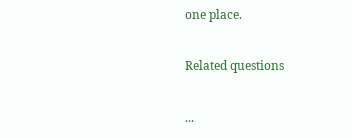one place.

Related questions

...